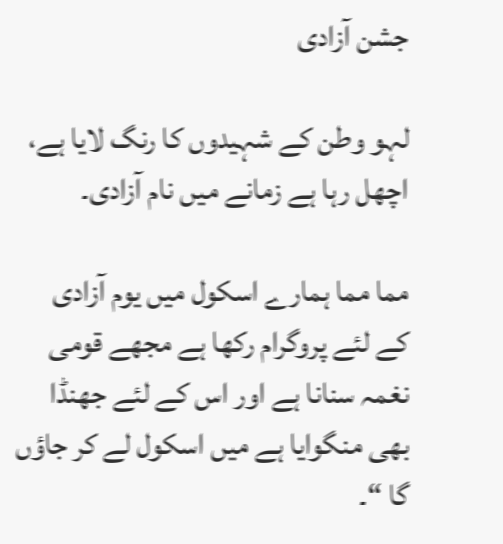جشن آزادی

لہو وطن کے شہیدوں کا رنگ لایا ہے، اچھل رہا ہے زمانے میں نام آزادی۔

مما مما ہمارے اسکول میں یوم آزادی کے لئے پروگرام رکھا ہے مجھے قومی نغمہ سنانا ہے اور اس کے لئے جھنڈا بھی منگوایا ہے میں اسکول لے کر جاؤں گا “۔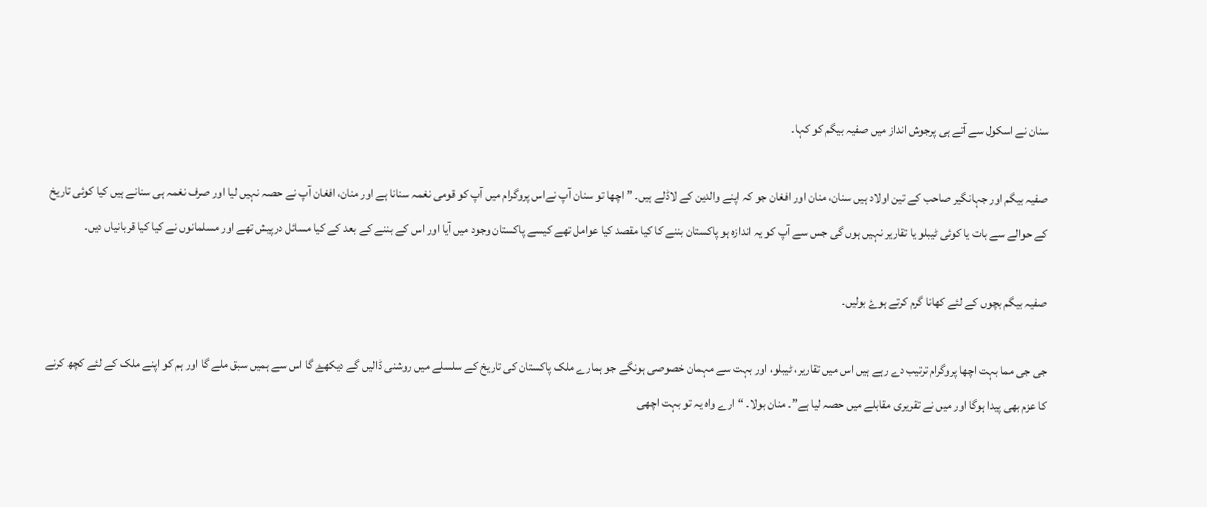سنان نے اسکول سے آتے ہی پرجوش انداز میں صفیہ بیگم کو کہا۔

صفیہ بیگم اور جہانگیر صاحب کے تین اولاد ہیں سنان، منان اور افغان جو کہ اپنے والدین کے لاڈلے ہیں۔ ” اچھا تو سنان آپ نےاس پروگرام میں آپ کو قومی نغمہ سنانا ہے اور منان، افغان آپ نے حصہ نہیں لیا اور صرف نغمہ ہی سنانے ہیں کیا کوئی تاریخ کے حوالے سے بات یا کوئی ٹیبلو یا تقاریر نہیں ہوں گی جس سے آپ کو یہ اندازہ ہو پاکستان بننے کا کیا مقصد کیا عوامل تھے کیسے پاکستان وجود میں آیا اور اس کے بننے کے بعد کے کیا مسائل درپیش تھے اور مسلمانوں نے کیا کیا قربانیاں دیں۔

صفیہ بیگم بچوں کے لئے کھانا گرم کرتے ہوۓ بولیں۔

جی جی مما بہت اچھا پروگرام ترتیب دے رہے ہیں اس میں تقاریر، ٹیبلو، اور بہت سے مہمان خصوصی ہونگے جو ہمارے ملک پاکستان کی تاریخ کے سلسلے میں روشنی ڈالیں گے دیکھۓ گا اس سے ہمیں سبق ملے گا اور ہم کو اپنے ملک کے لئے کچھ کرنے کا عزم بھی پیدا ہوگا اور میں نے تقریری مقابلے میں حصہ لیا ہے”۔ منان بولا۔ “ارے واہ یہ تو بہت اچھی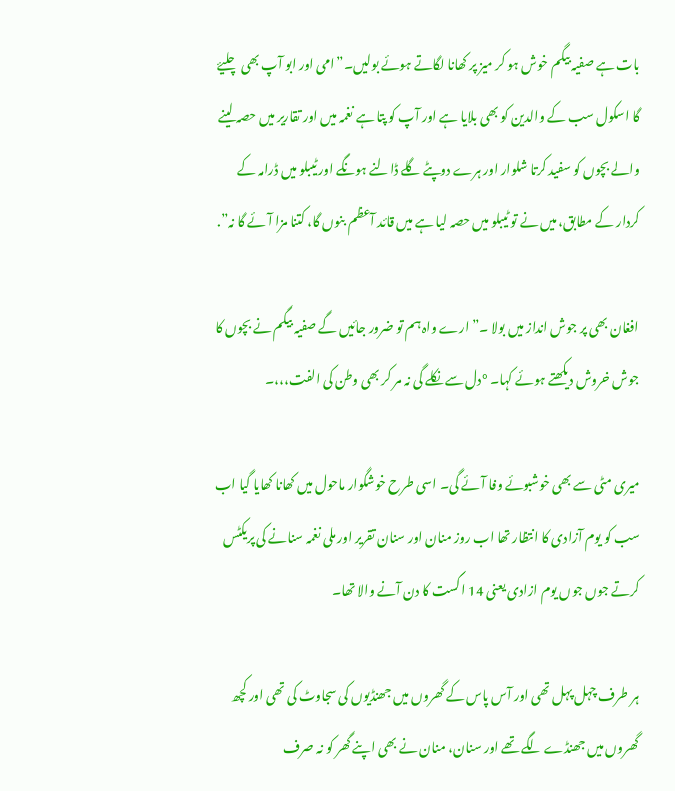بات ہے صفیہ بیگم خوش ہو کر میز پر کھانا لگاتے ہوئے بولیں۔”امی اور ابو آپ بھی چلیۓ گا اسکول سب کے والدین کو بھی بلایا ہے اور آپ کو پتا ہے نغمہ میں اور تقاریر میں حصہ لینے والے بچوں کو سفید کرتا شلوار اور ہرے دوپٹے گلے ڈالنے ہونگے اور ٹیبلو میں ڈرامہ کے کردار کے مطابق، میں نے تو ٹیبلو میں حصہ لیا ہے میں قائد آعظم بنوں گا، کتنا مزا آئے گا نہ”.

افغان بھی پر جوش انداز میں بولا ۔” ارے واہ ہم تو ضرور جائیں گے صفیہ بیگم نے بچوں کا جوش خروش دیکھتے ہوئے کہا۔ °دل سے نکلے گی نہ مر کر بھی وطن کی الفت،،،۔

میری مٹی سے بھی خوشبوئے وفا آئے گی۔ اسی طرح خوشگوار ماحول میں کھانا کھایا گیا اب سب کو یوم آزادی کا انتظار تھا اب روز منان اور سنان تقریر اور ملی نغمہ سنانے کی پریکٹس کرتے جوں جوں یوم ازادی یعنی 14 اگست کا دن آنے والا تھا۔

ہر طرف چہل پہل تھی اور آس پاس کے گھروں میں جھنڈیوں کی سجاوٹ کی تھی اور کچھ گھروں میں جھنڈے لگے تھے اور سنان، منان نے بھی اپنے گھر کو نہ صرف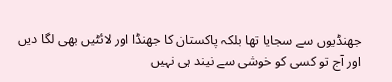جھنڈیوں سے سجایا تھا بلکہ پاکستان کا جھنڈا اور لائٹیں بھی لگا دیں اور آج تو کسی کو خوشی سے نیند ہی نہیں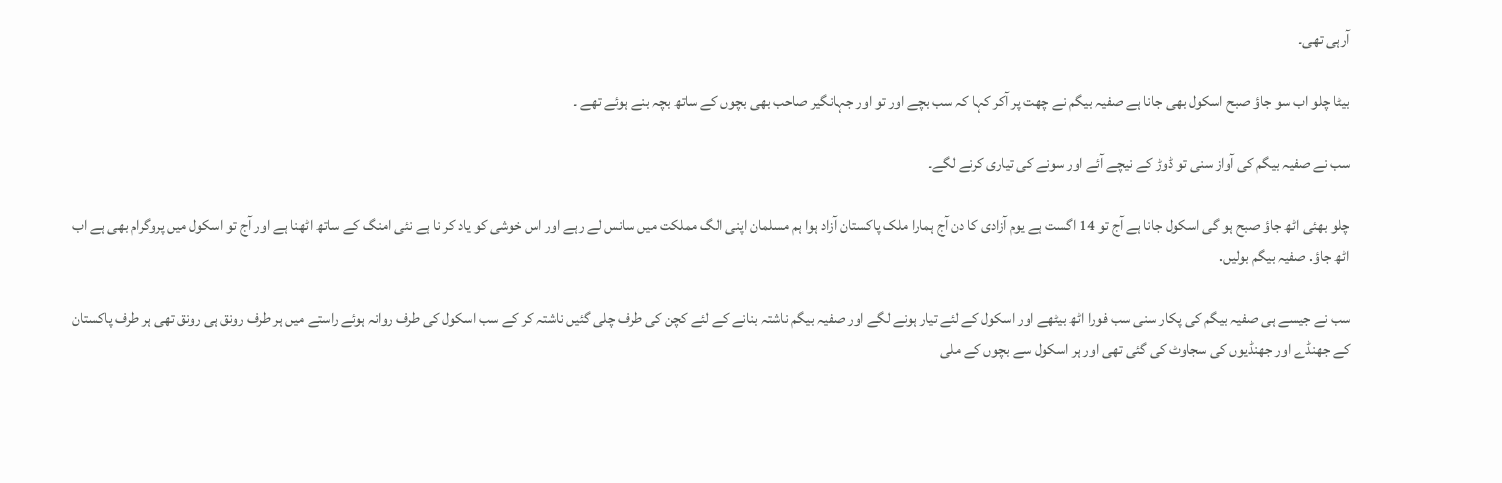آرہی تھی۔

بیٹا چلو اب سو جاؤ صبح اسکول بھی جانا ہے صفیہ بیگم نے چھت پر آکر کہا کہ سب بچے اور تو اور جہانگیر صاحب بھی بچوں کے ساتھ بچہ بنے ہوئے تھے ۔

سب نے صفیہ بیگم کی آواز سنی تو ڈوڑ کے نیچے آئے اور سونے کی تیاری کرنے لگے۔

چلو بھئی اٹھ جاؤ صبح ہو گی اسکول جانا ہے آج تو 14 اگست ہے یوم آزادی کا دن آج ہمارا ملک پاکستان آزاد ہوا ہم مسلمان اپنی الگ مملکت میں سانس لے رہے اور اس خوشی کو یاد کر نا ہے نئی امنگ کے ساتھ اٹھنا ہے اور آج تو اسکول میں پروگرام بھی ہے اب اٹھ جاؤ. صفیہ بیگم بولیں.

سب نے جیسے ہی صفیہ بیگم کی پکار سنی سب فورا اٹھ بیٹھے اور اسکول کے لئے تیار ہونے لگے اور صفیہ بیگم ناشتہ بنانے کے لئے کچن کی طرف چلی گئیں ناشتہ کر کے سب اسکول کی طرف روانہ ہوئے راستے میں ہر طرف رونق ہی رونق تھی ہر طرف پاکستان کے جھنڈے اور جھنڈیوں کی سجاوٹ کی گئی تھی اور ہر اسکول سے بچوں کے ملی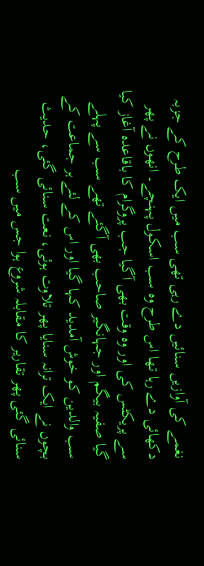نغمے کی آوازیں سنائیں دے رہی تھی سب میں ایک طرح کے جزبہ دکھائی دے رہا تھا اس طرح وہ سب اسکول پہنچے۔ انھوں نے پھر سے پریکٹس کی اور وہ وقت بھی آگیا جب پروگرام کا باقاعدہ آغاز کیا گیا صفیہ بیگم اور جہانگیر صاحب بھی آگئے تھے سب سے پہلے سب والدین کو خوش آمدید کہا گیا اور اس کے لئے ہر جماعت کے بچوں نے ایک ترانہ سنایا پھر تلاوت ہوئی، نعت سنائی گئی، حدیث سنائی گئی پھر تقاریر کا مقابلہ شروع ہوا جس میں سب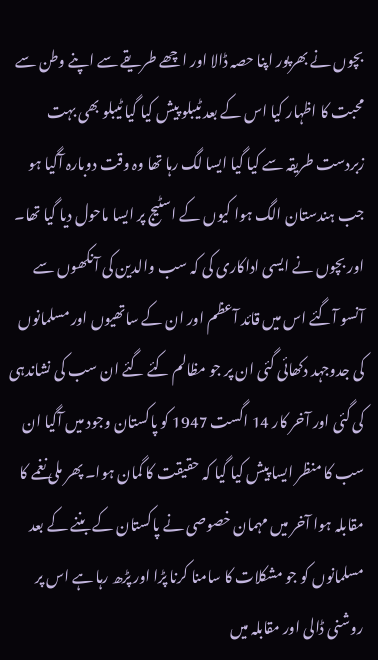بچوں نے بھرپور اپنا حصہ ڈالا اور اچھے طریقے سے اپنے وطن سے محبت کا اظہار کیا اس کے بعد ٹیبلو پیش کیا گیا ٹیبلو بھی بہت زبردست طریقہ سے کیا گیا ایسا لگ رہا تھا وہ وقت دوبارہ آگیا ہو جب ہندستان الگ ہوا کیوں کے اسٹیج پر ایسا ماحول دیا گیا تھا۔ اور بچوں نے ایسی اداکاری کی کہ سب والدین کی آنکھوں سے آنسو آگئے اس میں قائد آعظم اور ان کے ساتھیوں اور مسلمانوں کی جدوجہد دکھائی گئی ان پر جو مظالم کئے گئے ان سب کی نشاندہی کی گئی اور آخر کار 14 اگست 1947 کو پاکستان وجود میں آگیا ان سب کا منظر ایسا پیش کیا گیا کہ حقیقت کا گمان ہوا۔ پھر ملی نغمے کا مقابلہ ہوا آخر میں مہمان خصوصی نے پاکستان کے بننے کے بعد مسلمانوں کو جو مشکلات کا سامنا کرنا پڑا اور پڑھ رہا ہے اس پر روشنی ڈالی اور مقابلہ میں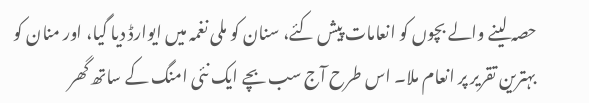حصہ لینے والے بچوں کو انعامات پیش کئے، سنان کو ملی نغمہ میں ایوارڈ دیا گیا، اور منان کو بہترین تقریر پر انعام ملا۔ اس طرح آج سب بچے ایک نئی امنگ کے ساتھ گھر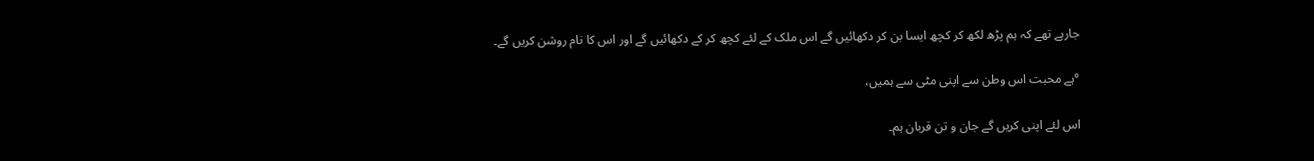جارہے تھے کہ ہم پڑھ لکھ کر کچھ ایسا بن کر دکھائیں گے اس ملک کے لئے کچھ کر کے دکھائیں گے اور اس کا نام روشن کریں گے۔

°ہے محبت اس وطن سے اپنی مٹی سے ہمیں،

اس لئے اپنی کریں گے جان و تن قربان ہم۔